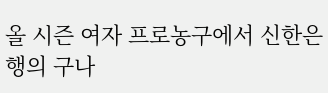올 시즌 여자 프로농구에서 신한은행의 구나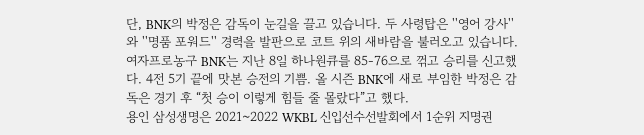단, BNK의 박정은 감독이 눈길을 끌고 있습니다. 두 사령탑은 ''영어 강사''와 ''명품 포워드'' 경력을 발판으로 코트 위의 새바람을 불러오고 있습니다.
여자프로농구 BNK는 지난 8일 하나원큐를 85-76으로 꺾고 승리를 신고했다. 4전 5기 끝에 맛본 승전의 기쁨. 올 시즌 BNK에 새로 부임한 박정은 감독은 경기 후 “첫 승이 이렇게 힘들 줄 몰랐다”고 했다.
용인 삼성생명은 2021~2022 WKBL 신입선수선발회에서 1순위 지명권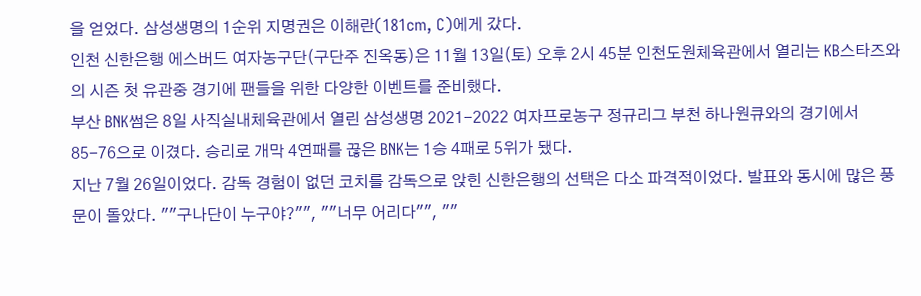을 얻었다. 삼성생명의 1순위 지명권은 이해란(181cm, C)에게 갔다.
인천 신한은행 에스버드 여자농구단(구단주 진옥동)은 11월 13일(토) 오후 2시 45분 인천도원체육관에서 열리는 KB스타즈와의 시즌 첫 유관중 경기에 팬들을 위한 다양한 이벤트를 준비했다.
부산 BNK썸은 8일 사직실내체육관에서 열린 삼성생명 2021-2022 여자프로농구 정규리그 부천 하나원큐와의 경기에서 85-76으로 이겼다. 승리로 개막 4연패를 끊은 BNK는 1승 4패로 5위가 됐다.
지난 7월 26일이었다. 감독 경험이 없던 코치를 감독으로 앉힌 신한은행의 선택은 다소 파격적이었다. 발표와 동시에 많은 풍문이 돌았다. ""구나단이 누구야?"", ""너무 어리다"", ""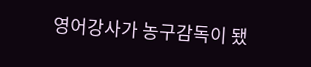영어강사가 농구감독이 됐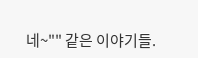네~"" 같은 이야기들.